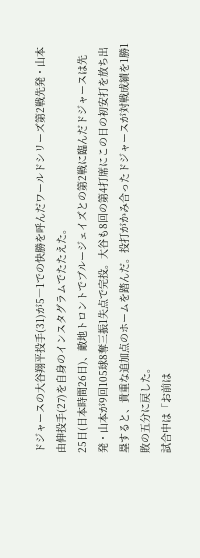ドジャースの大谷翔平投手(31)が5―1での快勝を呼んだワールドシリーズ第2戦先発・山本由伸投手(27)を自身のインスタグラムでたたえた。
25日(日本時間26日)、敵地トロントでブルージェイズとの第2戦に臨んだドジャースは先発・山本が9回105球8奪三振1失点で完投。大谷も8回の第4打席にこの日の初安打を放ち出塁すると、貴重な追加点のホームを踏んだ。投打がかみ合ったドジャースが対戦成績を1勝1敗の五分に戻した。
試合中は「お前は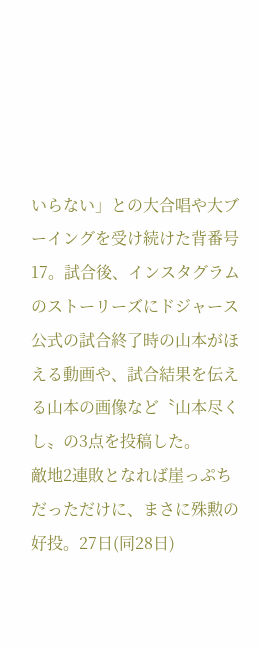いらない」との大合唱や大ブーイングを受け続けた背番号17。試合後、インスタグラムのストーリーズにドジャース公式の試合終了時の山本がほえる動画や、試合結果を伝える山本の画像など〝山本尽くし〟の3点を投稿した。
敵地2連敗となれば崖っぷちだっただけに、まさに殊勲の好投。27日(同28日)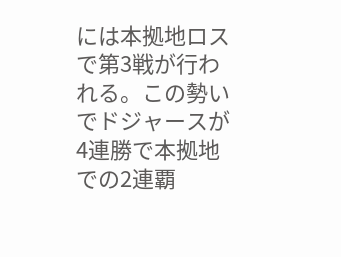には本拠地ロスで第3戦が行われる。この勢いでドジャースが4連勝で本拠地での2連覇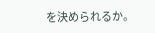を決められるか。